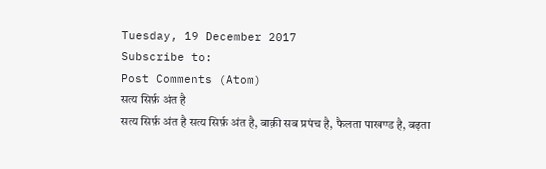Tuesday, 19 December 2017
Subscribe to:
Post Comments (Atom)
सत्य सिर्फ़ अंत है
सत्य सिर्फ़ अंत है सत्य सिर्फ़ अंत है, बाक़ी सब प्रपंच है, फैलता पाखण्ड है, बढ़ता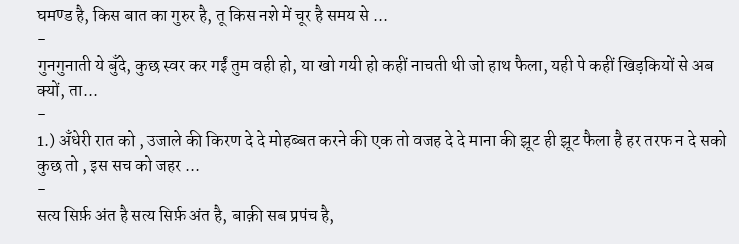घमण्ड है, किस बात का गुरुर है, तू किस नशे में चूर है समय से ...
-
गुनगुनाती ये बुँदे, कुछ स्वर कर गईं तुम वही हो, या खो गयी हो कहीं नाचती थी जो हाथ फैला, यही पे कहीं खिड़कियों से अब क्यों, ता...
-
1.) अँधेरी रात को , उजाले की किरण दे दे मोहब्बत करने की एक तो वजह दे दे माना की झूट ही झूट फैला है हर तरफ न दे सको कुछ तो , इस सच को जहर ...
-
सत्य सिर्फ़ अंत है सत्य सिर्फ़ अंत है, बाक़ी सब प्रपंच है,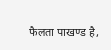फैलता पाखण्ड है,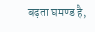बढ़ता घमण्ड है,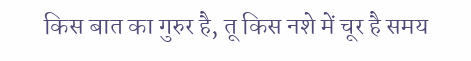किस बात का गुरुर है, तू किस नशे में चूर है समय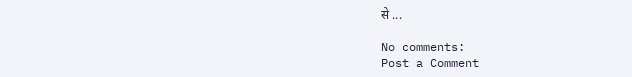से ...

No comments:
Post a Comment